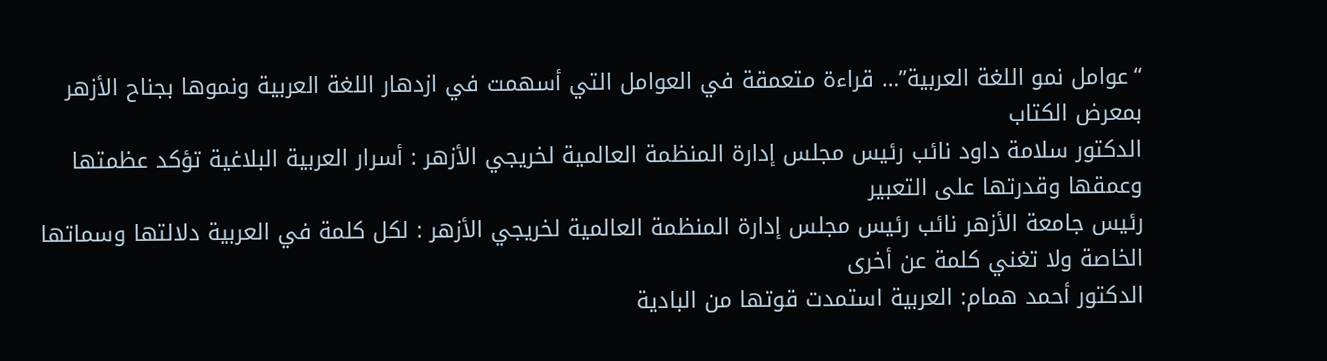“عوامل نمو اللغة العربية”… قراءة متعمقة في العوامل التي أسهمت في ازدهار اللغة العربية ونموها بجناح الأزهر بمعرض الكتاب
الدكتور سلامة داود نائب رئيس مجلس إدارة المنظمة العالمية لخريجي الأزهر : أسرار العربية البلاغية تؤكد عظمتها وعمقها وقدرتها على التعبير
رئيس جامعة الأزهر نائب رئيس مجلس إدارة المنظمة العالمية لخريجي الأزهر : لكل كلمة في العربية دلالتها وسماتها الخاصة ولا تغني كلمة عن أخرى
الدكتور أحمد همام: العربية استمدت قوتها من البادية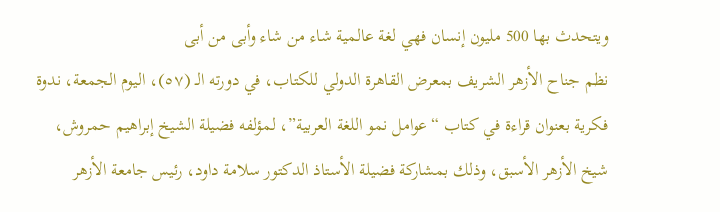ويتحدث بها 500 مليون إنسان فهي لغة عالمية شاء من شاء وأبى من أبى
نظم جناح الأزهر الشريف بمعرض القاهرة الدولي للكتاب، في دورته الـ (٥٧)، اليوم الجمعة، ندوة فكرية بعنوان قراءة في كتاب “عوامل نمو اللغة العربية”، لمؤلفه فضيلة الشيخ إبراهيم حمروش، شيخ الأزهر الأسبق، وذلك بمشاركة فضيلة الأستاذ الدكتور سلامة داود، رئيس جامعة الأزهر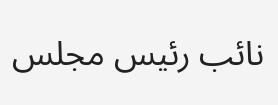نائب رئيس مجلس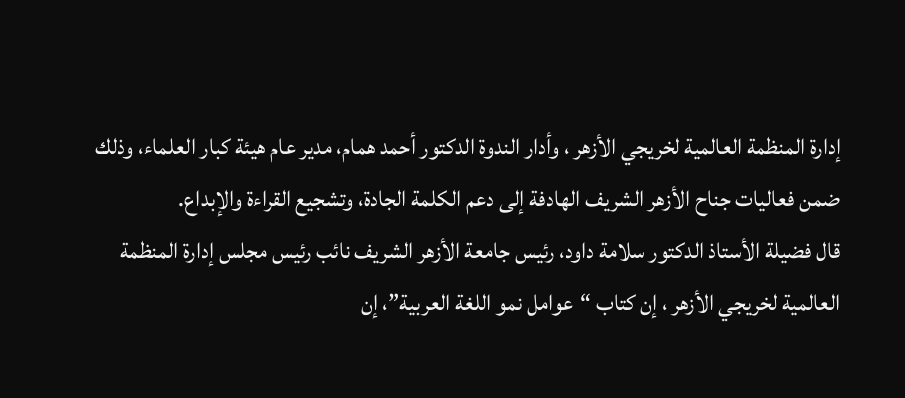إدارة المنظمة العالمية لخريجي الأزهر ، وأدار الندوة الدكتور أحمد همام، مدير عام هيئة كبار العلماء، وذلك ضمن فعاليات جناح الأزهر الشريف الهادفة إلى دعم الكلمة الجادة، وتشجيع القراءة والإبداع.
قال فضيلة الأستاذ الدكتور سلامة داود، رئيس جامعة الأزهر الشريف نائب رئيس مجلس إدارة المنظمة العالمية لخريجي الأزهر ، إن كتاب “عوامل نمو اللغة العربية”، إن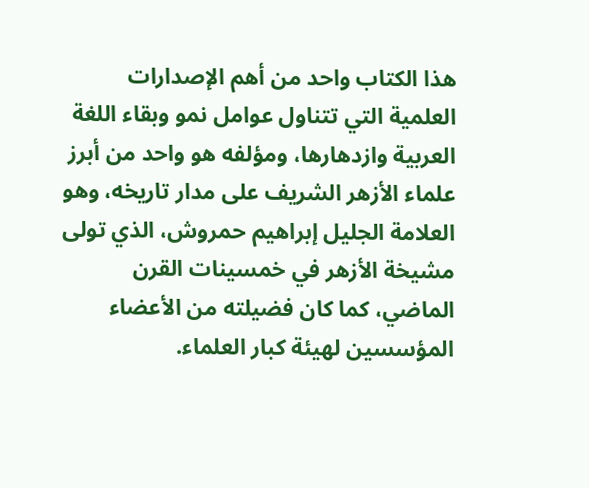هذا الكتاب واحد من أهم الإصدارات العلمية التي تتناول عوامل نمو وبقاء اللغة العربية وازدهارها، ومؤلفه هو واحد من أبرز علماء الأزهر الشريف على مدار تاريخه، وهو العلامة الجليل إبراهيم حمروش، الذي تولى مشيخة الأزهر في خمسينات القرن الماضي، كما كان فضيلته من الأعضاء المؤسسين لهيئة كبار العلماء.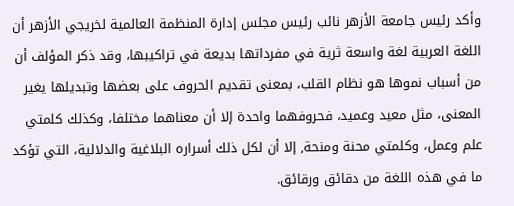وأكد رئيس جامعة الأزهر نائب رئيس مجلس إدارة المنظمة العالمية لخريجي الأزهر أن اللغة العربية لغة واسعة ثرية في مفرداتها بديعة في تراكيبها، وقد ذكر المؤلف أن من أسباب نموها هو نظام القلب، بمعنى تقديم الحروف على بعضها وتبديلها يغير المعنى، مثل معيد وعميد، فحروفهما واحدة إلا أن معناهما مختلفا، وكذلك كلمتي علم وعمل، وكلمتي محنة ومنحة, إلا أن لكل ذلك أسراره البلاغية والدلالية، التي تؤكد ما في هذه اللغة من دقائق ورقائق.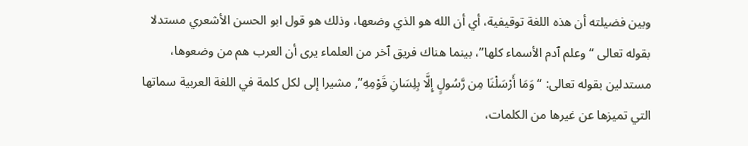وبين فضيلته أن هذه اللغة توقيفية، أي أن الله هو الذي وضعها، وذلك هو قول ابو الحسن الأشعري مستدلا بقوله تعالى “وعلم ٱدم الأسماء كلها”، بينما هناك فريق ٱخر من العلماء يرى أن العرب هم من وضعوها، مستدلين بقوله تعالى: “وَمَا أَرْسَلْنَا مِن رَّسُولٍ إِلَّا بِلِسَانِ قَوْمِهِ”, مشيرا إلى لكل كلمة في اللغة العربية سماتها التي تميزها عن غيرها من الكلمات،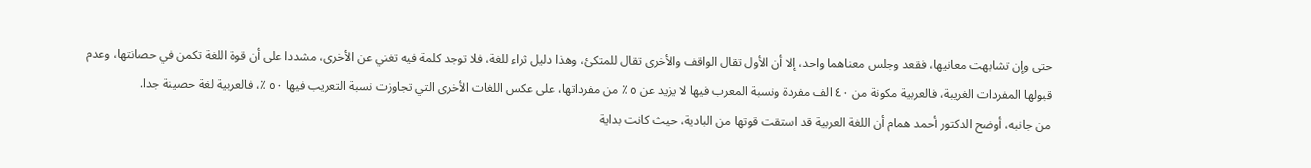حتى وإن تشابهت معانيها، فقعد وجلس معناهما واحد، إلا أن الأول تقال الواقف والأخرى تقال للمتكئ، وهذا دليل ثراء للغة، فلا توجد كلمة فيه تغني عن الأخرى، مشددا على أن قوة اللغة تكمن في حصانتها، وعدم قبولها المفردات الغريبة، فالعربية مكونة من ٤٠ الف مفردة ونسبة المعرب فيها لا يزيد عن ٥ ٪ من مفرداتها، على عكس اللغات الأخرى التي تجاوزت نسبة التعريب فيها ٥٠ ٪، فالعربية لغة حصينة جدا.
من جانبه، أوضح الدكتور أحمد همام أن اللغة العربية قد استقت قوتها من البادية، حيث كانت بداية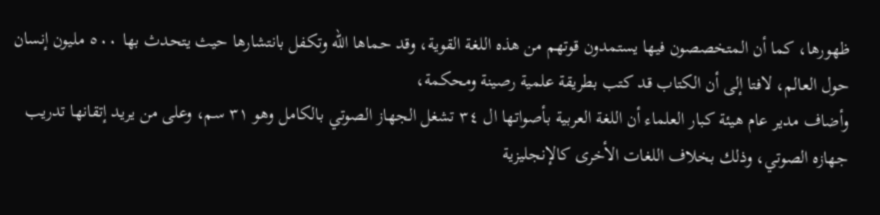ظهورها، كما أن المتخصصون فيها يستمدون قوتهم من هذه اللغة القوية، وقد حماها الله وتكفل بانتشارها حيث يتحدث بها ٥٠٠ مليون إنسان حول العالم، لافتا إلى أن الكتاب قد كتب بطريقة علمية رصينة ومحكمة،
وأضاف مدير عام هيئة كبار العلماء أن اللغة العربية بأصواتها ال ٣٤ تشغل الجهاز الصوتي بالكامل وهو ٣١ سم، وعلى من يريد إتقانها تدريب جهازه الصوتي، وذلك بخلاف اللغات الأخرى كالإنجليزية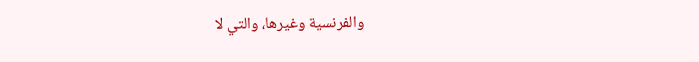والفرنسية وغيرها، والتي لا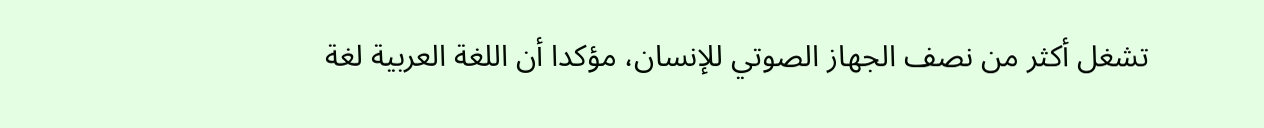تشغل أكثر من نصف الجهاز الصوتي للإنسان، مؤكدا أن اللغة العربية لغة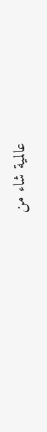عالمية شاء من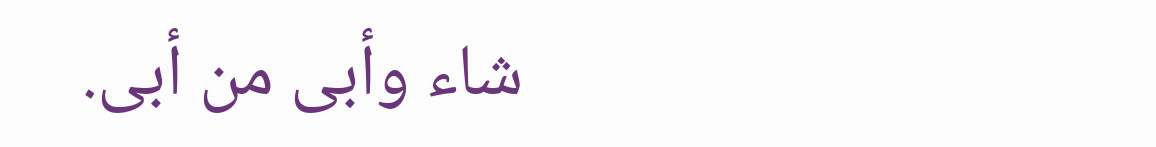شاء وأبى من أبى.